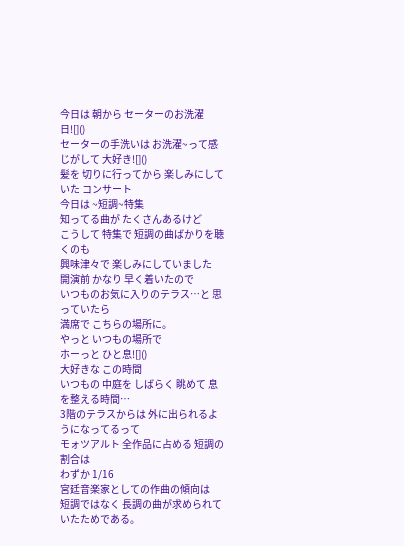今日は 朝から セーターのお洗濯日![]()
セーターの手洗いは お洗濯~って感じがして 大好き![]()
髪を 切りに行ってから 楽しみにしていた コンサート
今日は ~短調~特集
知ってる曲が たくさんあるけど
こうして 特集で 短調の曲ばかりを聴くのも
興味津々で 楽しみにしていました
開演前 かなり 早く着いたので
いつものお気に入りのテラス…と 思っていたら
満席で こちらの場所に。
やっと いつもの場所で
ホーっと ひと息![]()
大好きな この時間
いつもの 中庭を しばらく 眺めて 息を整える時間…
3階のテラスからは 外に出られるようになってるって
モォツアルト 全作品に占める 短調の割合は
わずか 1/16
宮廷音楽家としての作曲の傾向は
短調ではなく 長調の曲が求められていたためである。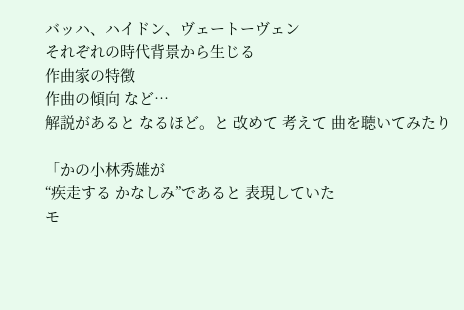バッハ、ハイドン、ヴェートーヴェン
それぞれの時代背景から生じる
作曲家の特徴
作曲の傾向 など…
解説があると なるほど。と 改めて 考えて 曲を聴いてみたり

「かの小林秀雄が
“疾走する かなしみ”であると 表現していた
モ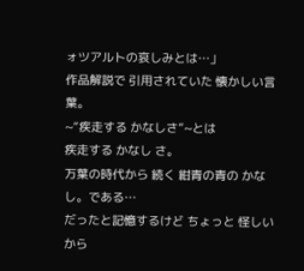ォツアルトの哀しみとは…」
作品解説で 引用されていた 懐かしい言葉。
~“疾走する かなしさ”~とは
疾走する かなし さ。
万葉の時代から 続く 紺青の青の かなし。である…
だったと記憶するけど ちょっと 怪しいから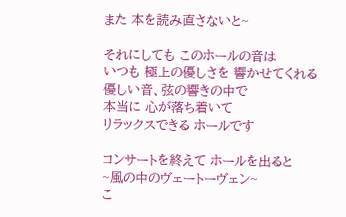また 本を読み直さないと~

それにしても このホールの音は
いつも 極上の優しさを 響かせてくれる
優しい音、弦の響きの中で
本当に 心が落ち着いて
リラックスできる ホールです

コンサートを終えて ホールを出ると
~風の中のヴェートーヴェン~
こ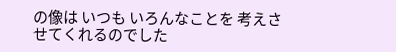の像は いつも いろんなことを 考えさせてくれるのでした